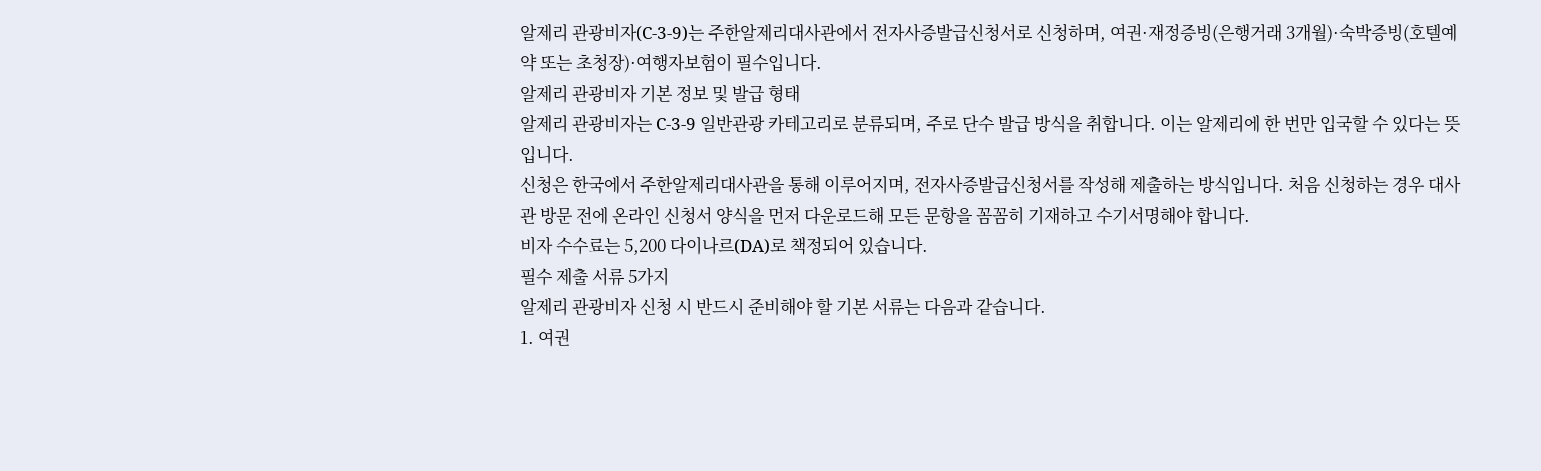알제리 관광비자(C-3-9)는 주한알제리대사관에서 전자사증발급신청서로 신청하며, 여권·재정증빙(은행거래 3개월)·숙박증빙(호텔예약 또는 초청장)·여행자보험이 필수입니다.
알제리 관광비자 기본 정보 및 발급 형태
알제리 관광비자는 C-3-9 일반관광 카테고리로 분류되며, 주로 단수 발급 방식을 취합니다. 이는 알제리에 한 번만 입국할 수 있다는 뜻입니다.
신청은 한국에서 주한알제리대사관을 통해 이루어지며, 전자사증발급신청서를 작성해 제출하는 방식입니다. 처음 신청하는 경우 대사관 방문 전에 온라인 신청서 양식을 먼저 다운로드해 모든 문항을 꼼꼼히 기재하고 수기서명해야 합니다.
비자 수수료는 5,200 다이나르(DA)로 책정되어 있습니다.
필수 제출 서류 5가지
알제리 관광비자 신청 시 반드시 준비해야 할 기본 서류는 다음과 같습니다.
1. 여권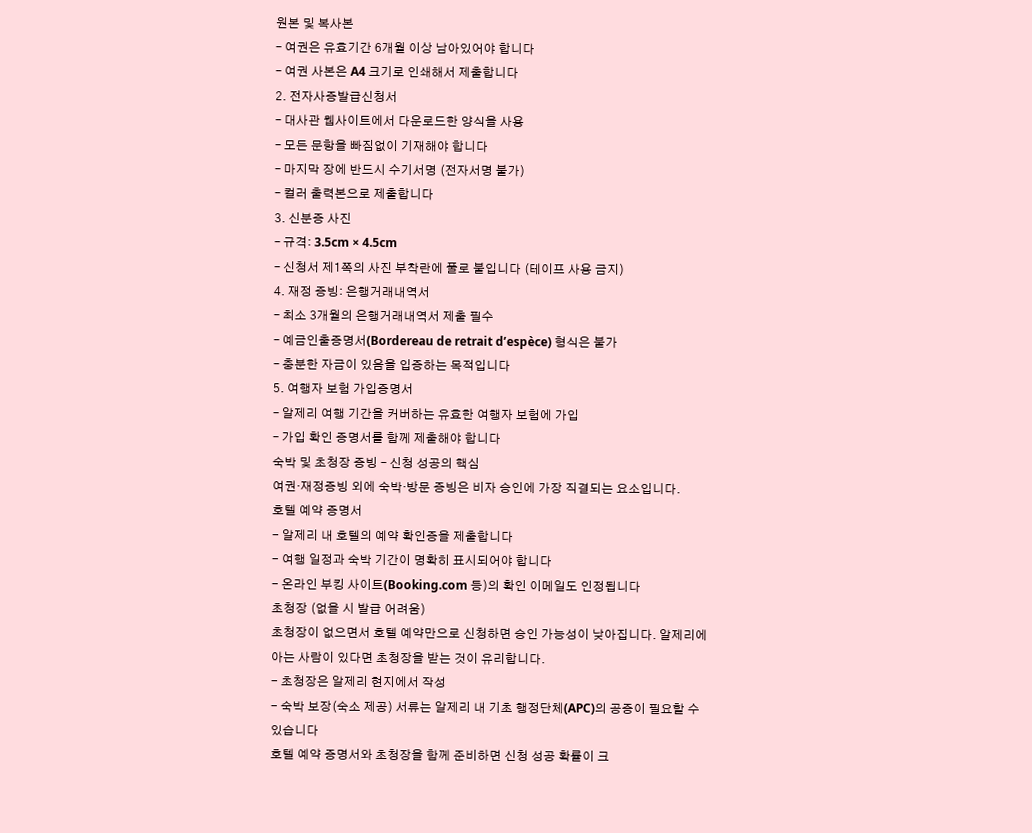원본 및 복사본
– 여권은 유효기간 6개월 이상 남아있어야 합니다
– 여권 사본은 A4 크기로 인쇄해서 제출합니다
2. 전자사증발급신청서
– 대사관 웹사이트에서 다운로드한 양식을 사용
– 모든 문항을 빠짐없이 기재해야 합니다
– 마지막 장에 반드시 수기서명 (전자서명 불가)
– 컬러 출력본으로 제출합니다
3. 신분증 사진
– 규격: 3.5cm × 4.5cm
– 신청서 제1쪽의 사진 부착란에 풀로 붙입니다 (테이프 사용 금지)
4. 재정 증빙: 은행거래내역서
– 최소 3개월의 은행거래내역서 제출 필수
– 예금인출증명서(Bordereau de retrait d’espèce) 형식은 불가
– 충분한 자금이 있음을 입증하는 목적입니다
5. 여행자 보험 가입증명서
– 알제리 여행 기간을 커버하는 유효한 여행자 보험에 가입
– 가입 확인 증명서를 함께 제출해야 합니다
숙박 및 초청장 증빙 – 신청 성공의 핵심
여권·재정증빙 외에 숙박·방문 증빙은 비자 승인에 가장 직결되는 요소입니다.
호텔 예약 증명서
- 알제리 내 호텔의 예약 확인증을 제출합니다
- 여행 일정과 숙박 기간이 명확히 표시되어야 합니다
- 온라인 부킹 사이트(Booking.com 등)의 확인 이메일도 인정됩니다
초청장 (없을 시 발급 어려움)
초청장이 없으면서 호텔 예약만으로 신청하면 승인 가능성이 낮아집니다. 알제리에 아는 사람이 있다면 초청장을 받는 것이 유리합니다.
- 초청장은 알제리 현지에서 작성
- 숙박 보장(숙소 제공) 서류는 알제리 내 기초 행정단체(APC)의 공증이 필요할 수 있습니다
호텔 예약 증명서와 초청장을 함께 준비하면 신청 성공 확률이 크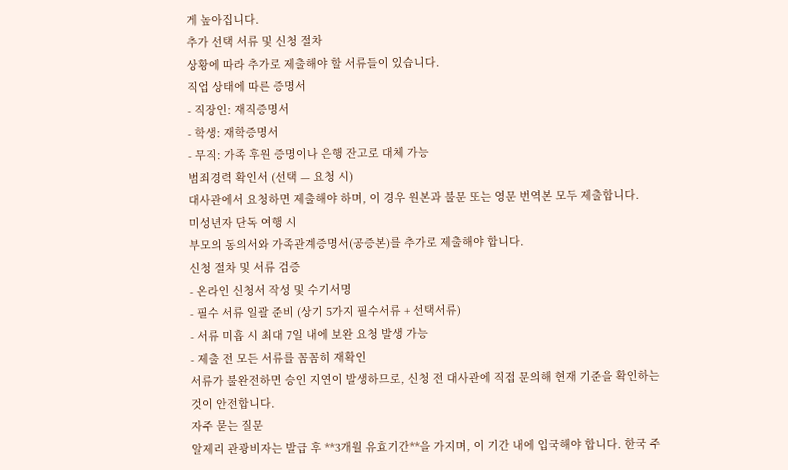게 높아집니다.
추가 선택 서류 및 신청 절차
상황에 따라 추가로 제출해야 할 서류들이 있습니다.
직업 상태에 따른 증명서
- 직장인: 재직증명서
- 학생: 재학증명서
- 무직: 가족 후원 증명이나 은행 잔고로 대체 가능
범죄경력 확인서 (선택 — 요청 시)
대사관에서 요청하면 제출해야 하며, 이 경우 원본과 불문 또는 영문 번역본 모두 제출합니다.
미성년자 단독 여행 시
부모의 동의서와 가족관계증명서(공증본)를 추가로 제출해야 합니다.
신청 절차 및 서류 검증
- 온라인 신청서 작성 및 수기서명
- 필수 서류 일괄 준비 (상기 5가지 필수서류 + 선택서류)
- 서류 미흡 시 최대 7일 내에 보완 요청 발생 가능
- 제출 전 모든 서류를 꼼꼼히 재확인
서류가 불완전하면 승인 지연이 발생하므로, 신청 전 대사관에 직접 문의해 현재 기준을 확인하는 것이 안전합니다.
자주 묻는 질문
알제리 관광비자는 발급 후 **3개월 유효기간**을 가지며, 이 기간 내에 입국해야 합니다. 한국 주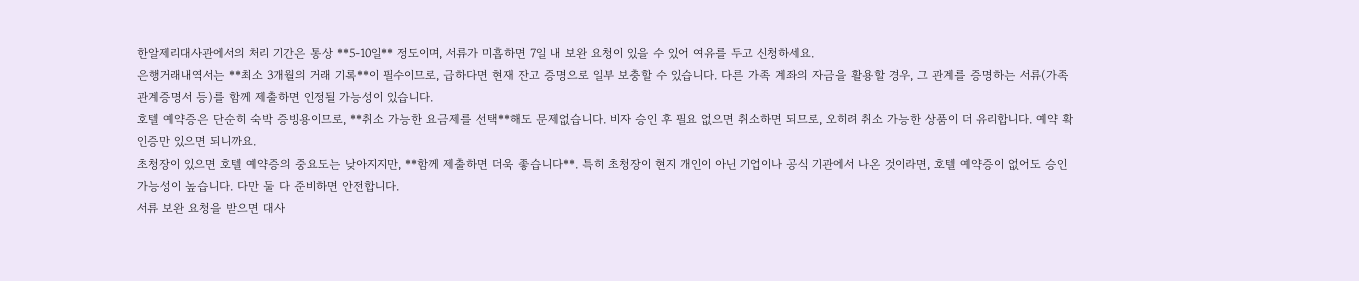한알제리대사관에서의 처리 기간은 통상 **5-10일** 정도이며, 서류가 미흡하면 7일 내 보완 요청이 있을 수 있어 여유를 두고 신청하세요.
은행거래내역서는 **최소 3개월의 거래 기록**이 필수이므로, 급하다면 현재 잔고 증명으로 일부 보충할 수 있습니다. 다른 가족 계좌의 자금을 활용할 경우, 그 관계를 증명하는 서류(가족관계증명서 등)를 함께 제출하면 인정될 가능성이 있습니다.
호텔 예약증은 단순히 숙박 증빙용이므로, **취소 가능한 요금제를 선택**해도 문제없습니다. 비자 승인 후 필요 없으면 취소하면 되므로, 오히려 취소 가능한 상품이 더 유리합니다. 예약 확인증만 있으면 되니까요.
초청장이 있으면 호텔 예약증의 중요도는 낮아지지만, **함께 제출하면 더욱 좋습니다**. 특히 초청장이 현지 개인이 아닌 기업이나 공식 기관에서 나온 것이라면, 호텔 예약증이 없어도 승인 가능성이 높습니다. 다만 둘 다 준비하면 안전합니다.
서류 보완 요청을 받으면 대사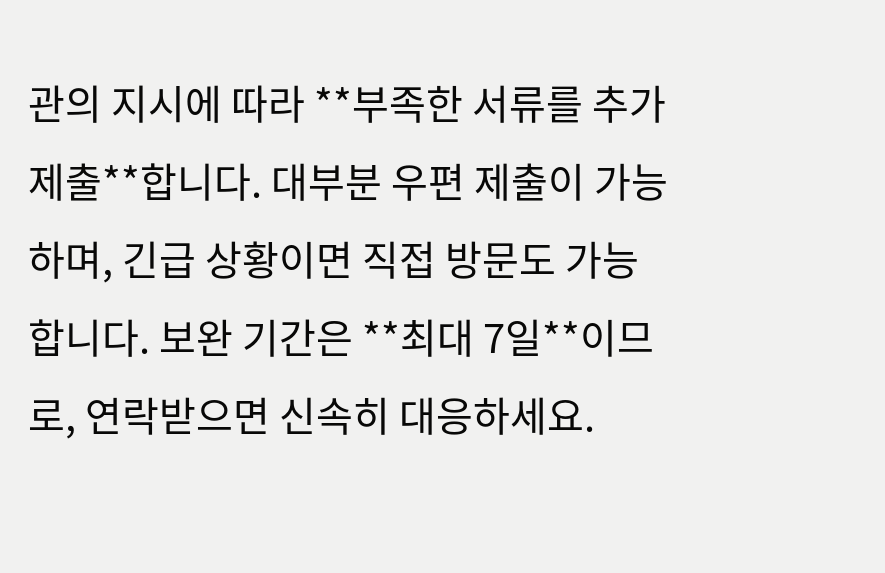관의 지시에 따라 **부족한 서류를 추가 제출**합니다. 대부분 우편 제출이 가능하며, 긴급 상황이면 직접 방문도 가능합니다. 보완 기간은 **최대 7일**이므로, 연락받으면 신속히 대응하세요.